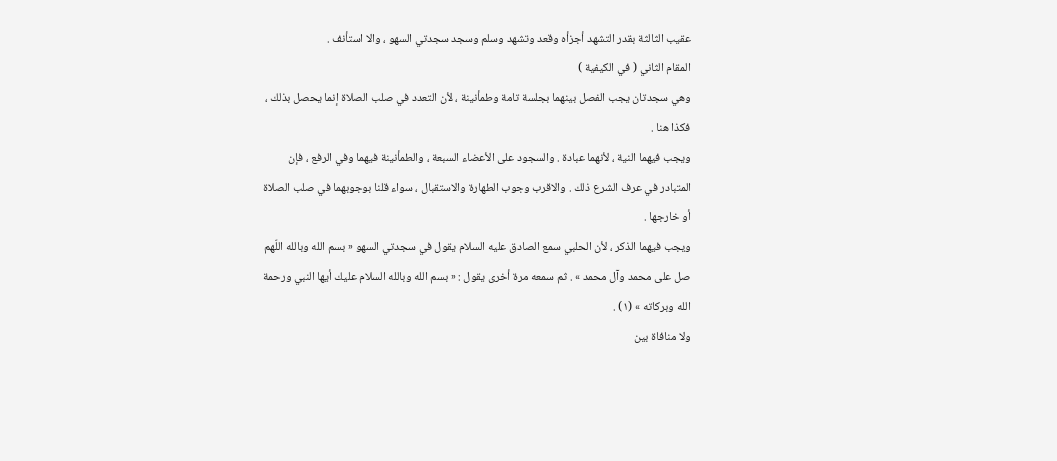عقيب الثالثة بقدر التشهد أجزأه وقعد وتشهد وسلم وسجد سجدتي السهو ، والا استأنف .
المقام الثاني ( في الكيفية )
وهي سجدتان يجب الفصل بينهما بجلسة تامة وطمأنينة ، لأن التعدد في صلب الصلاة إنما يحصل بذلك ، فكذا هنا .
ويجب فيهما النية ، لأنهما عبادة . والسجود على الأعضاء السبعة ، والطمأنينة فيهما وفي الرفع ، فإن المتبادر في عرف الشرع ذلك . والاقرب وجوب الطهارة والاستقبال ، سواء قلنا بوجوبهما في صلب الصلاة أو خارجها .
ويجب فيهما الذكر ، لأن الحلبي سمع الصادق عليه السلام يقول في سجدتي السهو « بسم الله وبالله اللّهم صل على محمد وآل محمد » . ثم سمعه مرة أخرى يقول : « بسم الله وبالله السلام عليك أيها النبي ورحمة الله وبركاته » (١) .
ولا منافاة بين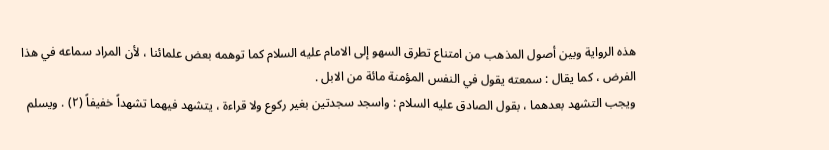هذه الرواية وبين أصول المذهب من امتناع تطرق السهو إلى الامام عليه السلام كما توهمه بعض علمائنا ، لأن المراد سماعه في هذا الفرض ، كما يقال : سمعته يقول في النفس المؤمنة مائة من الابل .
ويجب التشهد بعدهما ، بقول الصادق عليه السلام : واسجد سجدتين بغير ركوع ولا قراءة ، يتشهد فيهما تشهداً خفيفاً (٢) . ويسلم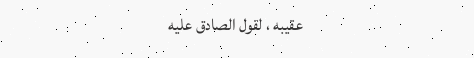عقيبه ، لقول الصادق عليه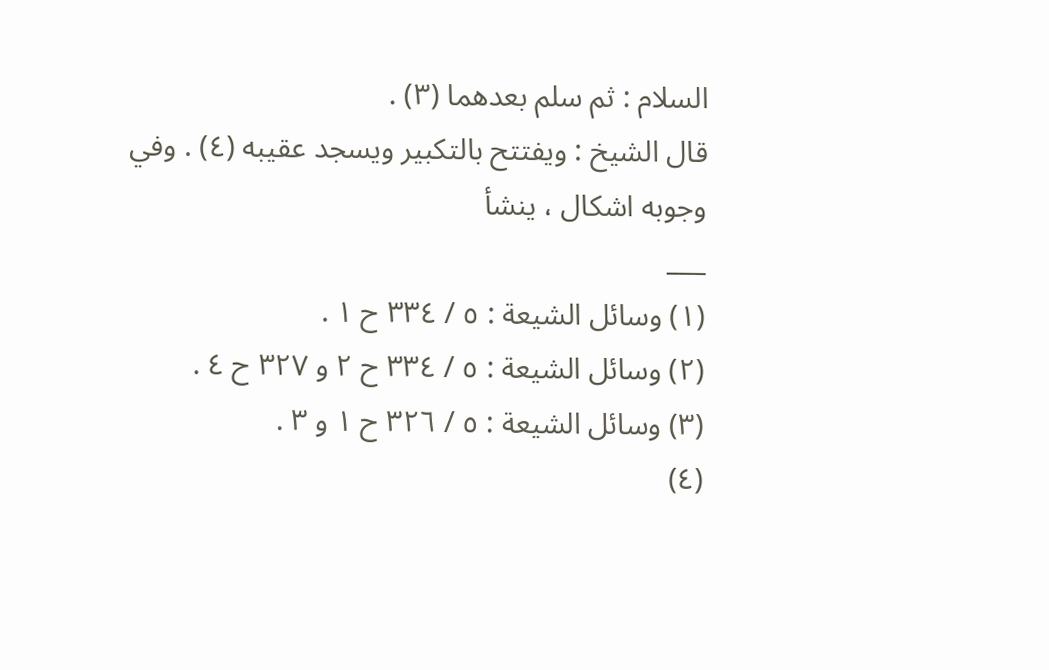السلام : ثم سلم بعدهما (٣) .
قال الشيخ : ويفتتح بالتكبير ويسجد عقيبه (٤) . وفي وجوبه اشكال ، ينشأ
___
(١) وسائل الشيعة : ٥ / ٣٣٤ ح ١ .
(٢) وسائل الشيعة : ٥ / ٣٣٤ ح ٢ و ٣٢٧ ح ٤ .
(٣) وسائل الشيعة : ٥ / ٣٢٦ ح ١ و ٣ .
(٤)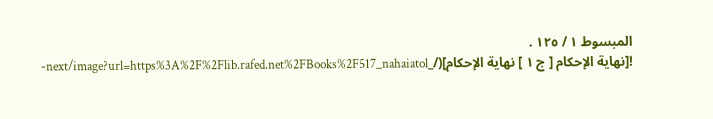المبسوط ١ / ١٢٥ .
![نهاية الإحكام [ ج ١ ] نهاية الإحكام](/_next/image?url=https%3A%2F%2Flib.rafed.net%2FBooks%2F517_nahaiatol-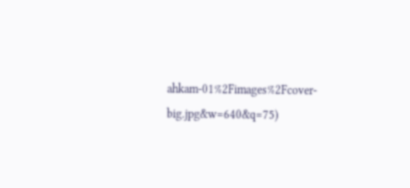ahkam-01%2Fimages%2Fcover-big.jpg&w=640&q=75)